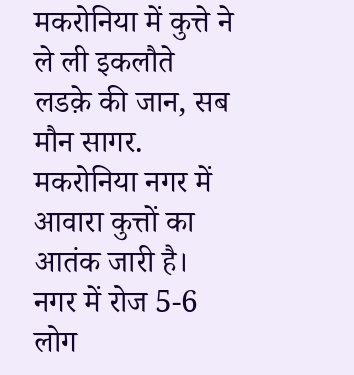मकरोनिया में कुत्ते ने ले ली इकलौते लडक़े की जान, सब मौन सागर. मकरोनिया नगर में आवारा कुत्तों का आतंक जारी है। नगर में रोज 5-6 लोग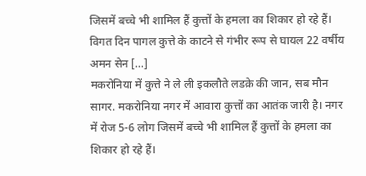जिसमें बच्चे भी शामिल हैं कुत्तों के हमला का शिकार हो रहे हैं। विगत दिन पागल कुत्ते के काटने से गंभीर रूप से घायल 22 वर्षीय अमन सेन […]
मकरोनिया में कुत्ते ने ले ली इकलौते लडक़े की जान, सब मौन
सागर. मकरोनिया नगर में आवारा कुत्तों का आतंक जारी है। नगर में रोज 5-6 लोग जिसमें बच्चे भी शामिल हैं कुत्तों के हमला का शिकार हो रहे हैं।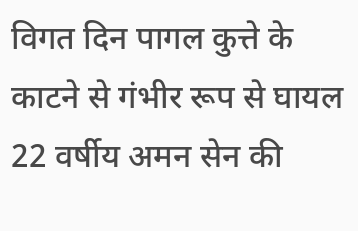विगत दिन पागल कुत्ते के काटने से गंभीर रूप से घायल 22 वर्षीय अमन सेन की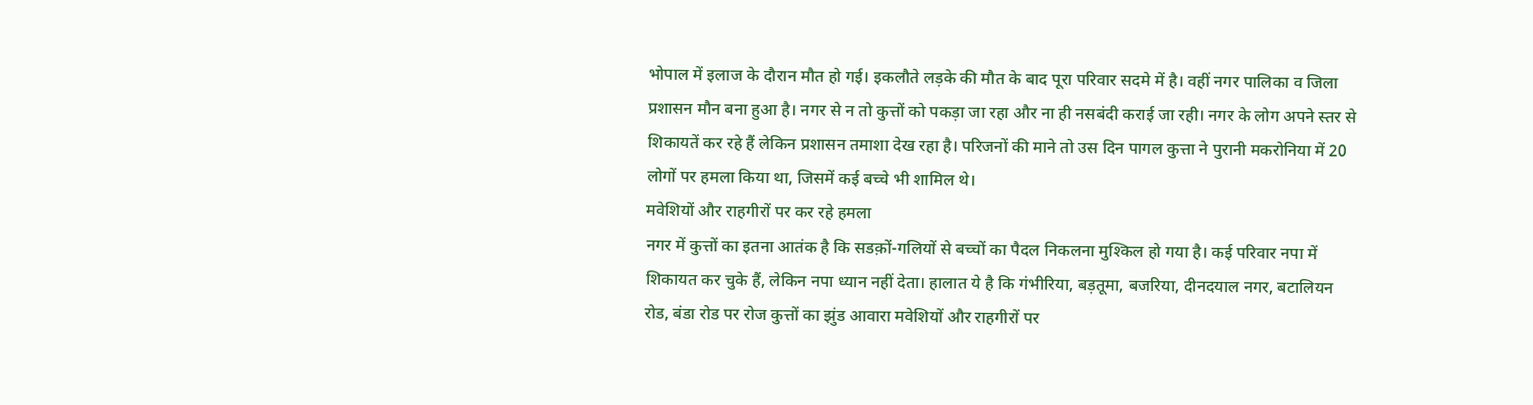भोपाल में इलाज के दौरान मौत हो गई। इकलौते लड़के की मौत के बाद पूरा परिवार सदमे में है। वहीं नगर पालिका व जिला प्रशासन मौन बना हुआ है। नगर से न तो कुत्तों को पकड़ा जा रहा और ना ही नसबंदी कराई जा रही। नगर के लोग अपने स्तर से शिकायतें कर रहे हैं लेकिन प्रशासन तमाशा देख रहा है। परिजनों की माने तो उस दिन पागल कुत्ता ने पुरानी मकरोनिया में 20 लोगों पर हमला किया था, जिसमें कई बच्चे भी शामिल थे।
मवेशियों और राहगीरों पर कर रहे हमला
नगर में कुत्तों का इतना आतंक है कि सडक़ों-गलियों से बच्चों का पैदल निकलना मुश्किल हो गया है। कई परिवार नपा में शिकायत कर चुके हैं, लेकिन नपा ध्यान नहीं देता। हालात ये है कि गंभीरिया, बड़तूमा, बजरिया, दीनदयाल नगर, बटालियन रोड, बंडा रोड पर रोज कुत्तों का झुंड आवारा मवेशियों और राहगीरों पर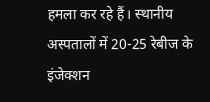हमला कर रहे हैं। स्थानीय अस्पतालों में 20-25 रेबीज के इंजेक्शन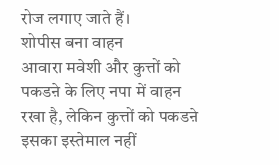रोज लगाए जाते हैं।
शोपीस बना वाहन
आवारा मवेशी और कुत्तों को पकडऩे के लिए नपा में वाहन रखा है, लेकिन कुत्तों को पकडऩे इसका इस्तेमाल नहीं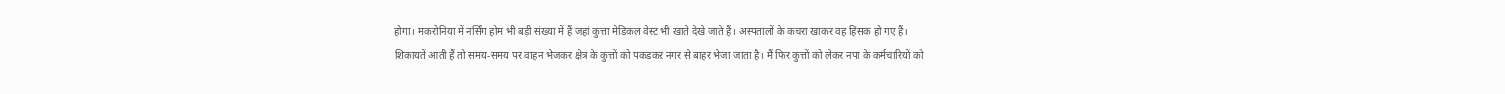होगा। मकरोनिया में नर्सिंग होम भी बड़ी संख्या में हैं जहां कुत्ता मेडिकल वेस्ट भी खाते देखे जाते हैं। अस्पतालों के कचरा खाकर वह हिंसक हो गए हैं।
शिकायतें आती हैं तो समय-समय पर वाहन भेजकर क्षेत्र के कुत्तों को पकडकऱ नगर से बाहर भेजा जाता है। मैं फिर कुत्तों को लेकर नपा के कर्मचारियों को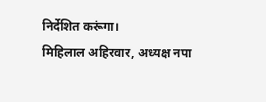निर्देशित करूंगा।
मिहिलाल अहिरवार, अध्यक्ष नपा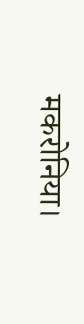मकरोनिया।